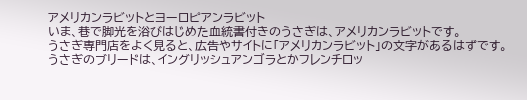アメリカンラビットとヨーロピアンラビット
いま、巷で脚光を浴びはじめた血統書付きのうさぎは、アメリカンラビットです。
うさぎ専門店をよく見ると、広告やサイトに「アメリカンラビット」の文字があるはずです。
うさぎのブリードは、イングリッシュアンゴラとかフレンチロッ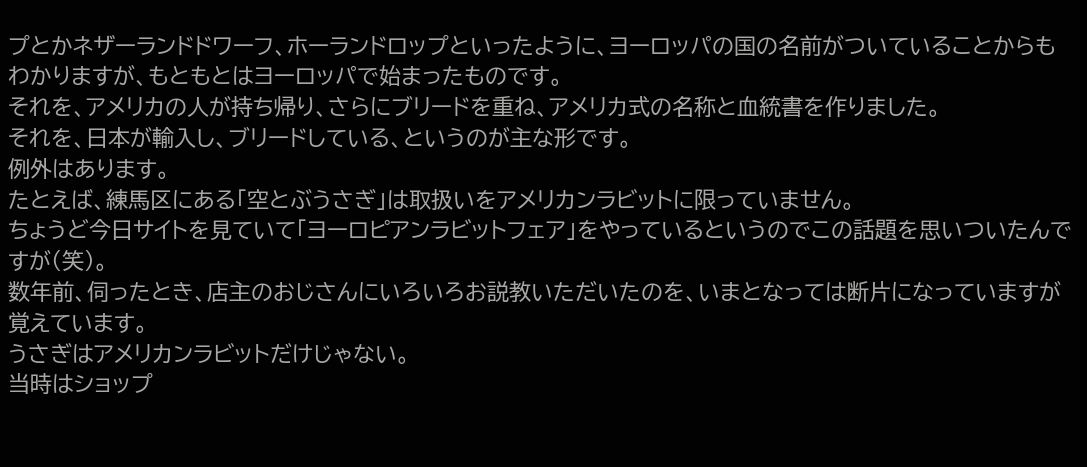プとかネザーランドドワーフ、ホーランドロップといったように、ヨーロッパの国の名前がついていることからもわかりますが、もともとはヨーロッパで始まったものです。
それを、アメリカの人が持ち帰り、さらにブリードを重ね、アメリカ式の名称と血統書を作りました。
それを、日本が輸入し、ブリードしている、というのが主な形です。
例外はあります。
たとえば、練馬区にある「空とぶうさぎ」は取扱いをアメリカンラビットに限っていません。
ちょうど今日サイトを見ていて「ヨーロピアンラビットフェア」をやっているというのでこの話題を思いついたんですが(笑)。
数年前、伺ったとき、店主のおじさんにいろいろお説教いただいたのを、いまとなっては断片になっていますが覚えています。
うさぎはアメリカンラビットだけじゃない。
当時はショップ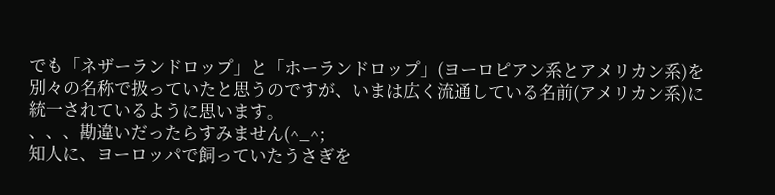でも「ネザーランドロップ」と「ホーランドロップ」(ヨーロピアン系とアメリカン系)を別々の名称で扱っていたと思うのですが、いまは広く流通している名前(アメリカン系)に統一されているように思います。
、、、勘違いだったらすみません(^_^;
知人に、ヨーロッパで飼っていたうさぎを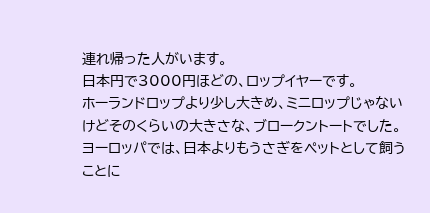連れ帰った人がいます。
日本円で3000円ほどの、ロップイヤーです。
ホーランドロップより少し大きめ、ミニロップじゃないけどそのくらいの大きさな、ブロークントートでした。
ヨーロッパでは、日本よりもうさぎをペットとして飼うことに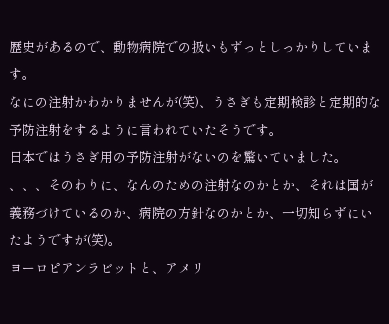歴史があるので、動物病院での扱いもずっとしっかりしています。
なにの注射かわかりませんが(笑)、うさぎも定期検診と定期的な予防注射をするように言われていたそうです。
日本ではうさぎ用の予防注射がないのを驚いていました。
、、、そのわりに、なんのための注射なのかとか、それは国が義務づけているのか、病院の方針なのかとか、一切知らずにいたようですが(笑)。
ヨーロピアンラビットと、アメリ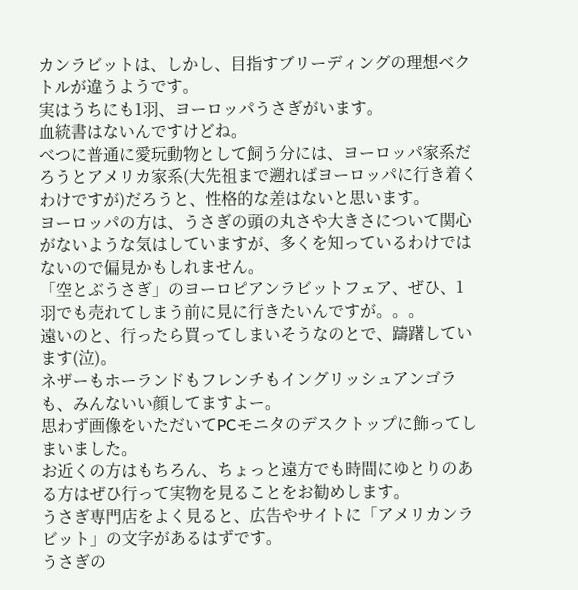カンラビットは、しかし、目指すブリーディングの理想ベクトルが違うようです。
実はうちにも1羽、ヨーロッパうさぎがいます。
血統書はないんですけどね。
べつに普通に愛玩動物として飼う分には、ヨーロッパ家系だろうとアメリカ家系(大先祖まで遡ればヨーロッパに行き着くわけですが)だろうと、性格的な差はないと思います。
ヨーロッパの方は、うさぎの頭の丸さや大きさについて関心がないような気はしていますが、多くを知っているわけではないので偏見かもしれません。
「空とぶうさぎ」のヨーロピアンラビットフェア、ぜひ、1羽でも売れてしまう前に見に行きたいんですが。。。
遠いのと、行ったら買ってしまいそうなのとで、躊躇しています(泣)。
ネザーもホーランドもフレンチもイングリッシュアンゴラも、みんないい顔してますよー。
思わず画像をいただいてPCモニタのデスクトップに飾ってしまいました。
お近くの方はもちろん、ちょっと遠方でも時間にゆとりのある方はぜひ行って実物を見ることをお勧めします。
うさぎ専門店をよく見ると、広告やサイトに「アメリカンラビット」の文字があるはずです。
うさぎの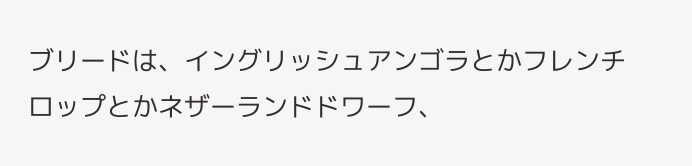ブリードは、イングリッシュアンゴラとかフレンチロップとかネザーランドドワーフ、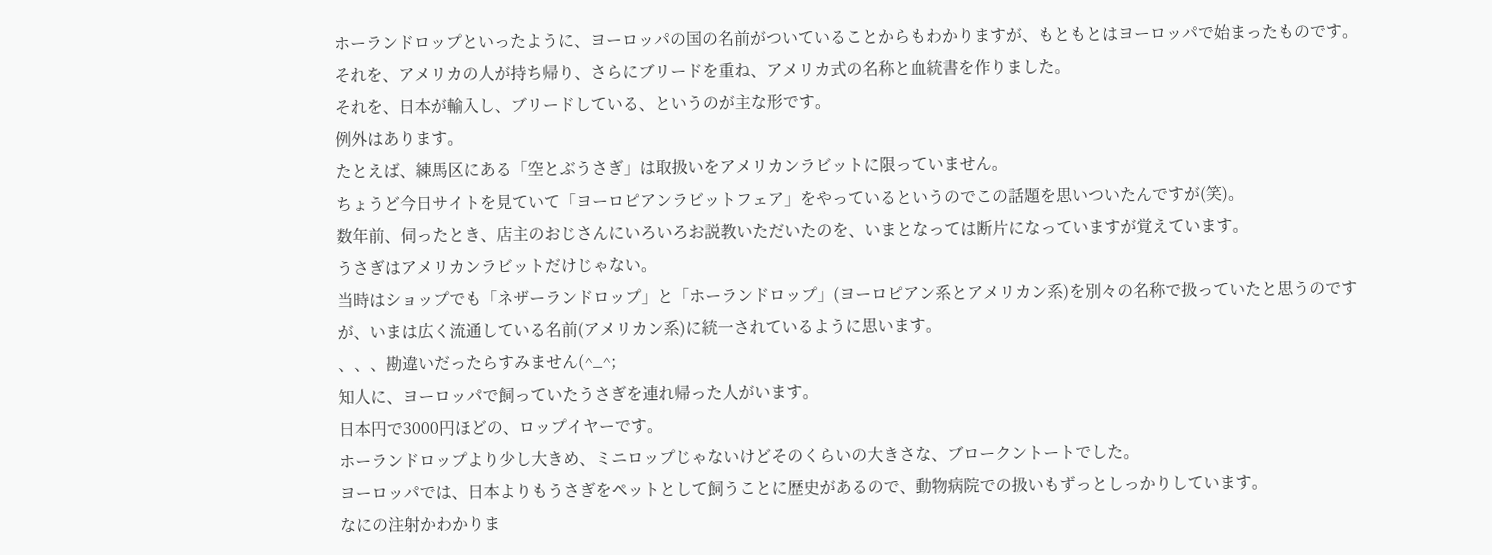ホーランドロップといったように、ヨーロッパの国の名前がついていることからもわかりますが、もともとはヨーロッパで始まったものです。
それを、アメリカの人が持ち帰り、さらにブリードを重ね、アメリカ式の名称と血統書を作りました。
それを、日本が輸入し、ブリードしている、というのが主な形です。
例外はあります。
たとえば、練馬区にある「空とぶうさぎ」は取扱いをアメリカンラビットに限っていません。
ちょうど今日サイトを見ていて「ヨーロピアンラビットフェア」をやっているというのでこの話題を思いついたんですが(笑)。
数年前、伺ったとき、店主のおじさんにいろいろお説教いただいたのを、いまとなっては断片になっていますが覚えています。
うさぎはアメリカンラビットだけじゃない。
当時はショップでも「ネザーランドロップ」と「ホーランドロップ」(ヨーロピアン系とアメリカン系)を別々の名称で扱っていたと思うのですが、いまは広く流通している名前(アメリカン系)に統一されているように思います。
、、、勘違いだったらすみません(^_^;
知人に、ヨーロッパで飼っていたうさぎを連れ帰った人がいます。
日本円で3000円ほどの、ロップイヤーです。
ホーランドロップより少し大きめ、ミニロップじゃないけどそのくらいの大きさな、ブロークントートでした。
ヨーロッパでは、日本よりもうさぎをペットとして飼うことに歴史があるので、動物病院での扱いもずっとしっかりしています。
なにの注射かわかりま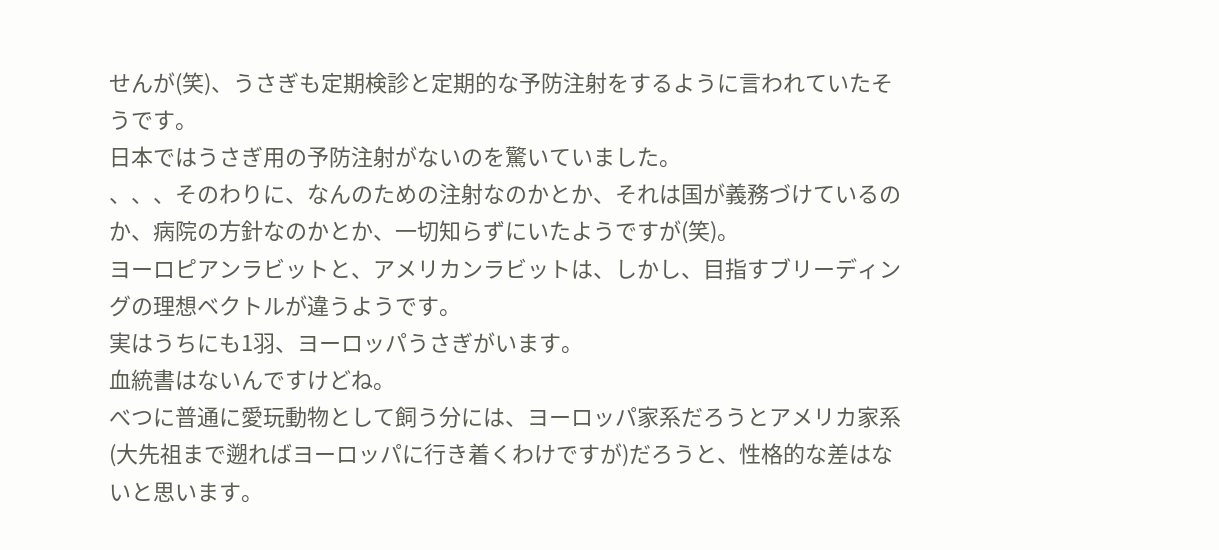せんが(笑)、うさぎも定期検診と定期的な予防注射をするように言われていたそうです。
日本ではうさぎ用の予防注射がないのを驚いていました。
、、、そのわりに、なんのための注射なのかとか、それは国が義務づけているのか、病院の方針なのかとか、一切知らずにいたようですが(笑)。
ヨーロピアンラビットと、アメリカンラビットは、しかし、目指すブリーディングの理想ベクトルが違うようです。
実はうちにも1羽、ヨーロッパうさぎがいます。
血統書はないんですけどね。
べつに普通に愛玩動物として飼う分には、ヨーロッパ家系だろうとアメリカ家系(大先祖まで遡ればヨーロッパに行き着くわけですが)だろうと、性格的な差はないと思います。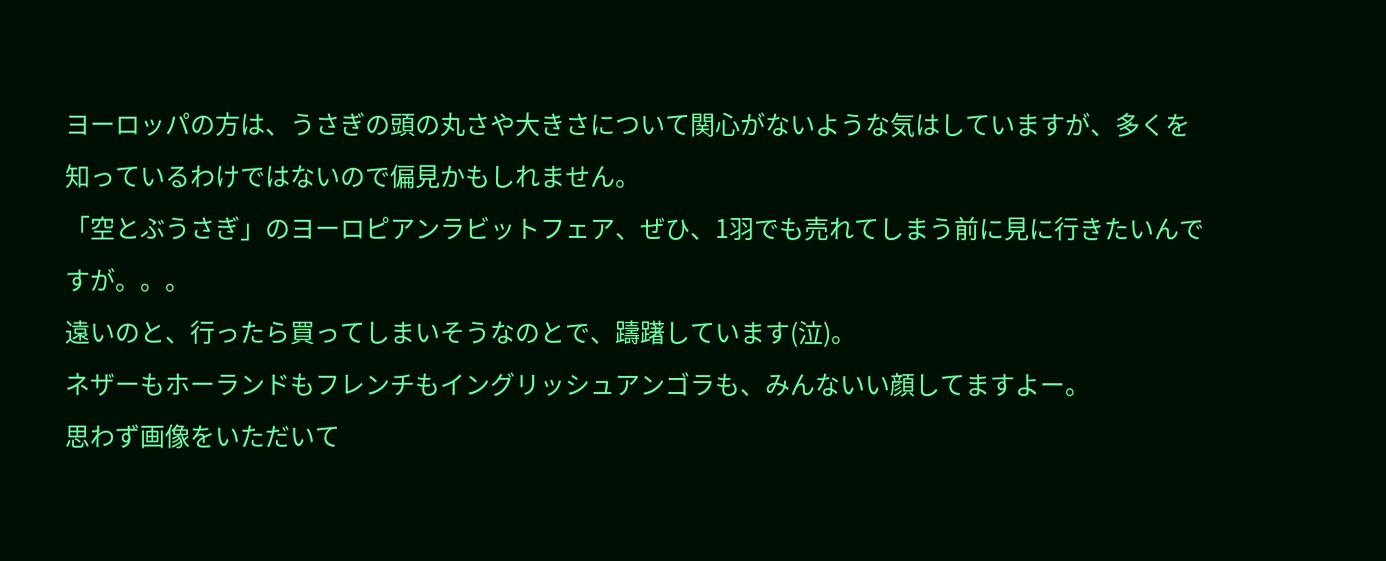ヨーロッパの方は、うさぎの頭の丸さや大きさについて関心がないような気はしていますが、多くを知っているわけではないので偏見かもしれません。
「空とぶうさぎ」のヨーロピアンラビットフェア、ぜひ、1羽でも売れてしまう前に見に行きたいんですが。。。
遠いのと、行ったら買ってしまいそうなのとで、躊躇しています(泣)。
ネザーもホーランドもフレンチもイングリッシュアンゴラも、みんないい顔してますよー。
思わず画像をいただいて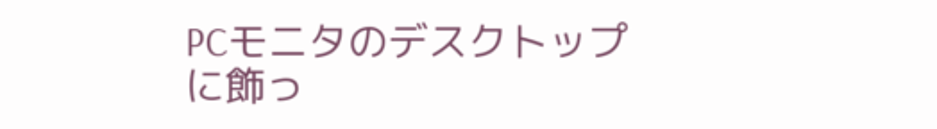PCモニタのデスクトップに飾っ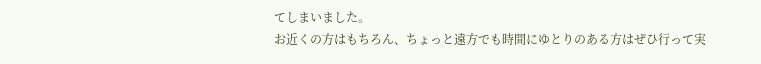てしまいました。
お近くの方はもちろん、ちょっと遠方でも時間にゆとりのある方はぜひ行って実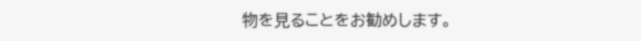物を見ることをお勧めします。